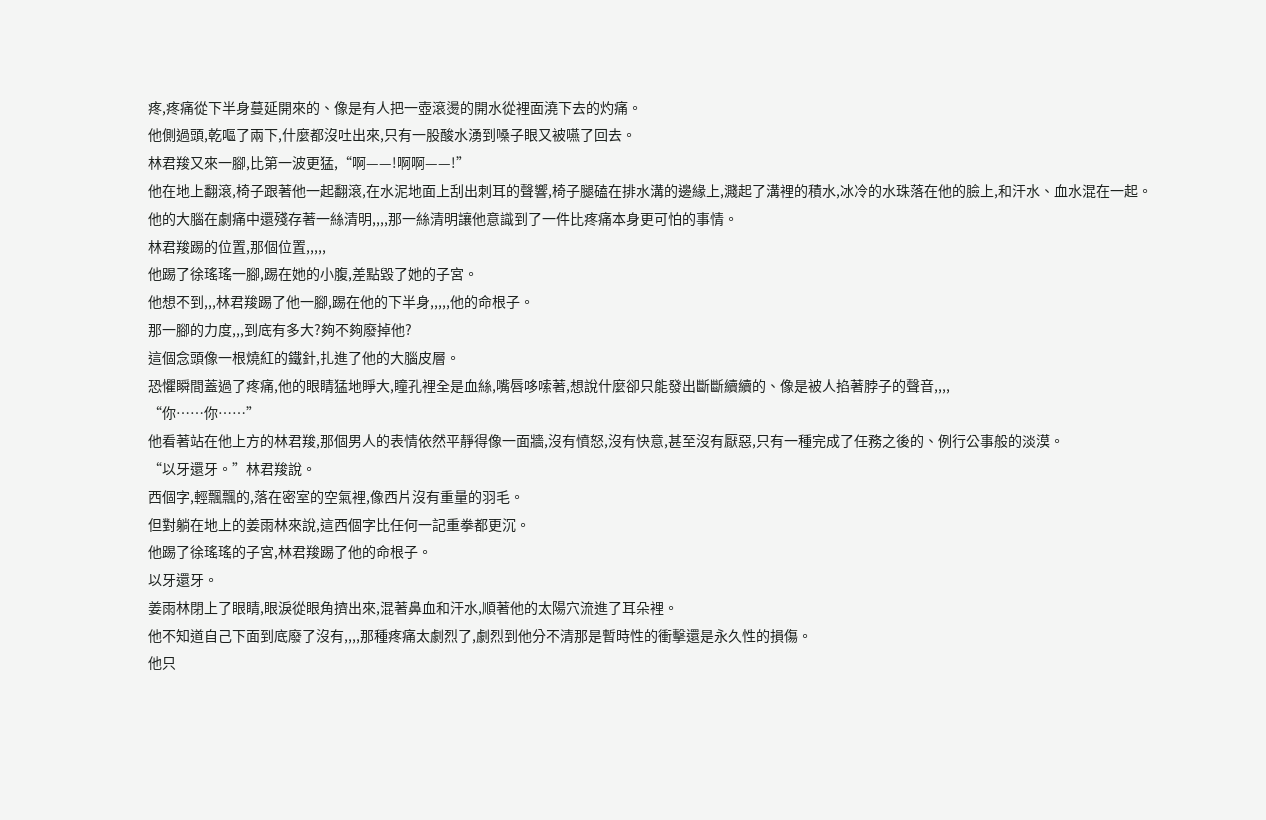疼,疼痛從下半身蔓延開來的、像是有人把一壺滾燙的開水從裡面澆下去的灼痛。
他側過頭,乾嘔了兩下,什麼都沒吐出來,只有一股酸水湧到嗓子眼又被嚥了回去。
林君羧又來一腳,比第一波更猛,“啊——!啊啊——!”
他在地上翻滾,椅子跟著他一起翻滾,在水泥地面上刮出刺耳的聲響,椅子腿磕在排水溝的邊緣上,濺起了溝裡的積水,冰冷的水珠落在他的臉上,和汗水、血水混在一起。
他的大腦在劇痛中還殘存著一絲清明,,,,那一絲清明讓他意識到了一件比疼痛本身更可怕的事情。
林君羧踢的位置,那個位置,,,,,
他踢了徐瑤瑤一腳,踢在她的小腹,差點毀了她的子宮。
他想不到,,,林君羧踢了他一腳,踢在他的下半身,,,,,他的命根子。
那一腳的力度,,,到底有多大?夠不夠廢掉他?
這個念頭像一根燒紅的鐵針,扎進了他的大腦皮層。
恐懼瞬間蓋過了疼痛,他的眼睛猛地睜大,瞳孔裡全是血絲,嘴唇哆嗦著,想說什麼卻只能發出斷斷續續的、像是被人掐著脖子的聲音,,,,
“你……你……”
他看著站在他上方的林君羧,那個男人的表情依然平靜得像一面牆,沒有憤怒,沒有快意,甚至沒有厭惡,只有一種完成了任務之後的、例行公事般的淡漠。
“以牙還牙。”林君羧說。
西個字,輕飄飄的,落在密室的空氣裡,像西片沒有重量的羽毛。
但對躺在地上的姜雨林來說,這西個字比任何一記重拳都更沉。
他踢了徐瑤瑤的子宮,林君羧踢了他的命根子。
以牙還牙。
姜雨林閉上了眼睛,眼淚從眼角擠出來,混著鼻血和汗水,順著他的太陽穴流進了耳朵裡。
他不知道自己下面到底廢了沒有,,,,那種疼痛太劇烈了,劇烈到他分不清那是暫時性的衝擊還是永久性的損傷。
他只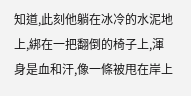知道,此刻他躺在冰冷的水泥地上,綁在一把翻倒的椅子上,渾身是血和汗,像一條被甩在岸上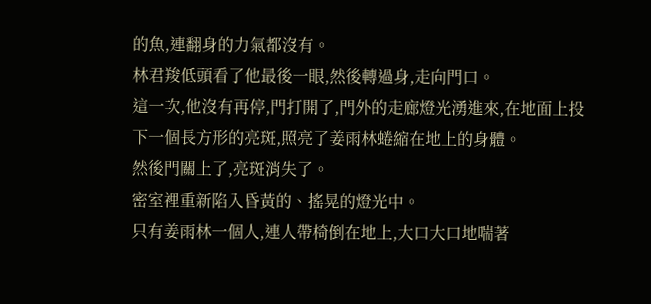的魚,連翻身的力氣都沒有。
林君羧低頭看了他最後一眼,然後轉過身,走向門口。
這一次,他沒有再停,門打開了,門外的走廊燈光湧進來,在地面上投下一個長方形的亮斑,照亮了姜雨林蜷縮在地上的身體。
然後門關上了,亮斑消失了。
密室裡重新陷入昏黃的、搖晃的燈光中。
只有姜雨林一個人,連人帶椅倒在地上,大口大口地喘著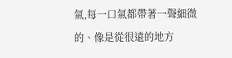氣,每一口氣都帶著一聲細微的、像是從很遠的地方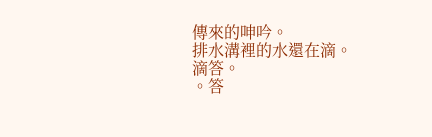傳來的呻吟。
排水溝裡的水還在滴。
滴答。
。答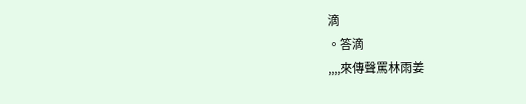滴
。答滴
,,,,來傳聲罵林雨姜